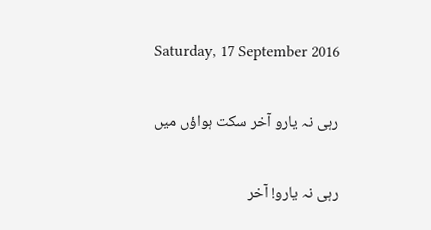Saturday, 17 September 2016

رہی نہ یارو آخر سکت ہواؤں میں

رہی نہ یارو! آخر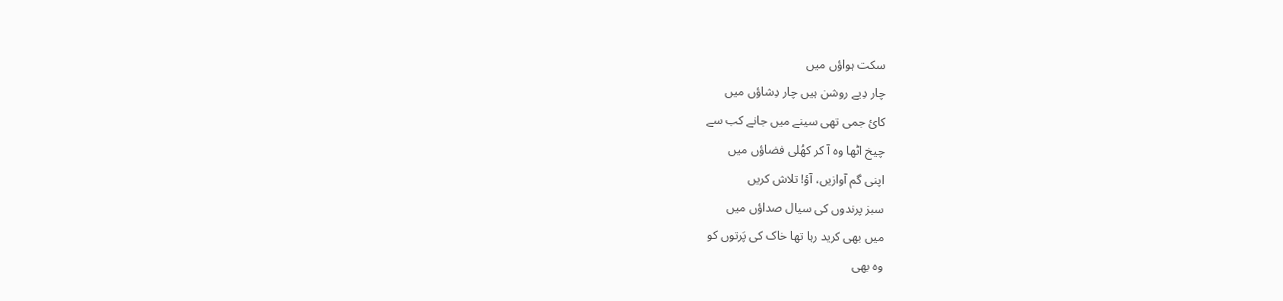سکت ہواؤں میں
چار دِیے روشن ہیں چار دِشاؤں میں
کائ جمی تھی سینے میں جانے کب سے
چیخ اٹھا وہ آ کر کھُلی فضاؤں میں
اپنی گم آوازیں، آؤ! تلاش کریں
سبز پرندوں کی سیال صداؤں میں
میں بھی کرید رہا تھا خاک کی پَرتوں کو
وہ بھی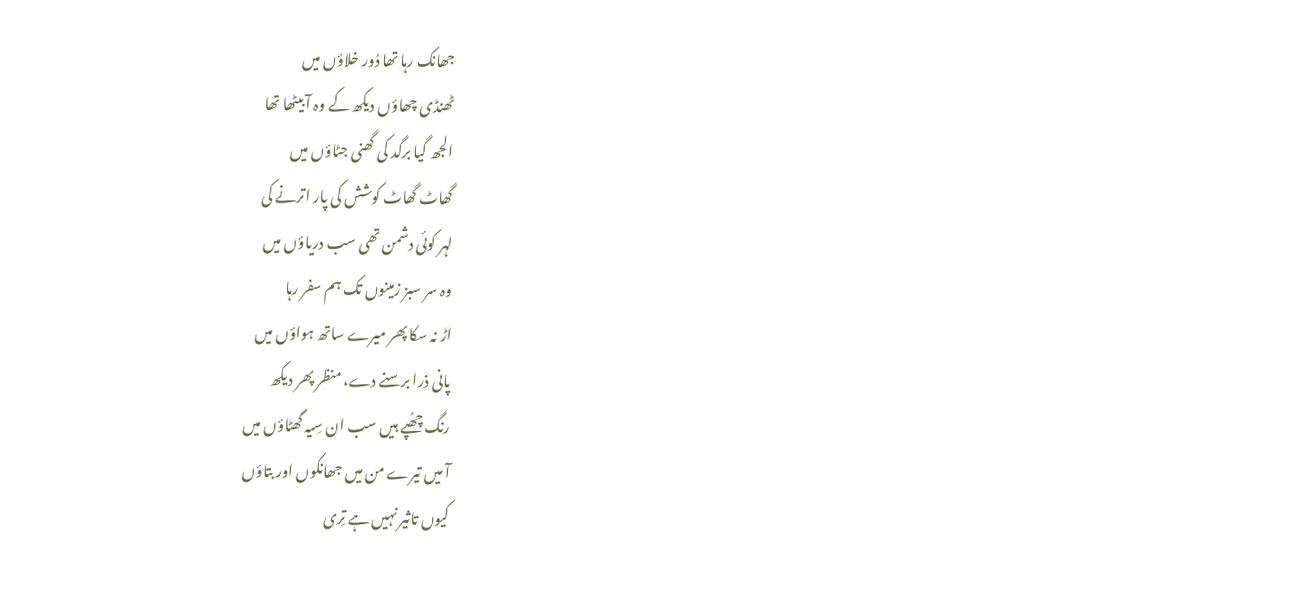جھانک رہا تھا دُور خلاؤں میں
ٹھنڈی چھاؤں دیکھ کے وہ آ بیٹھا تھا
الجھ گیا برگد کی گھنی جٹاؤں میں
گھاٹ گھاٹ کوشش کی پار اترنے کی
لہر کوئی دشمن تھی سب دریاؤں میں
وہ سر سبز زمینوں تک ہم سفر رہا
اڑ نہ سکا پھر میرے ساتھ ہواؤں میں
پانی ذرا برسنے دے، منظر پھر دیکھ
رنگ چھُپے ہیں سب ان سِیہ گھٹاؤں میں
آ میں تیرے من میں جھانکوں اور بتاؤں
کیوں تاثیر نہیں ہے تِری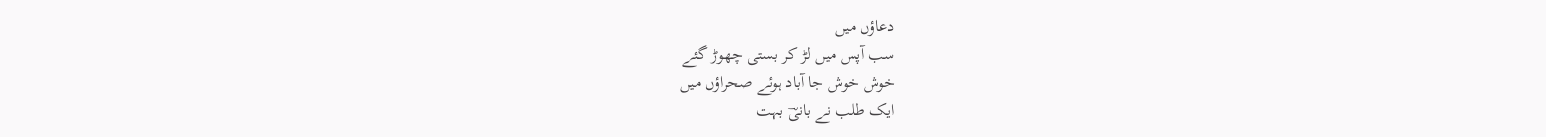دعاؤں میں
سب آپس میں لڑ کر بستی چھوڑ گئے
خوش خوش جا آباد ہوئے صحراؤں میں
ایک طلب نے بانیؔ بہت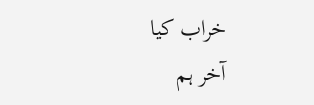خراب کیا
آخر ہم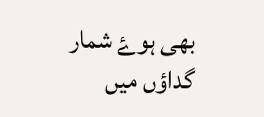بھی ہوۓ شمار گداؤں میں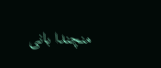منچندا بانی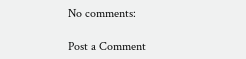No comments:

Post a Comment